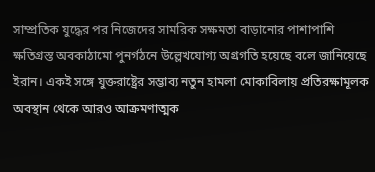সাম্প্রতিক যুদ্ধের পর নিজেদের সামরিক সক্ষমতা বাড়ানোর পাশাপাশি ক্ষতিগ্রস্ত অবকাঠামো পুনর্গঠনে উল্লেখযোগ্য অগ্রগতি হয়েছে বলে জানিয়েছে ইরান। একই সঙ্গে যুক্তরাষ্ট্রের সম্ভাব্য নতুন হামলা মোকাবিলায় প্রতিরক্ষামূলক অবস্থান থেকে আরও আক্রমণাত্মক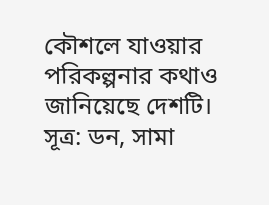কৌশলে যাওয়ার পরিকল্পনার কথাও জানিয়েছে দেশটি। সূত্র: ডন, সামা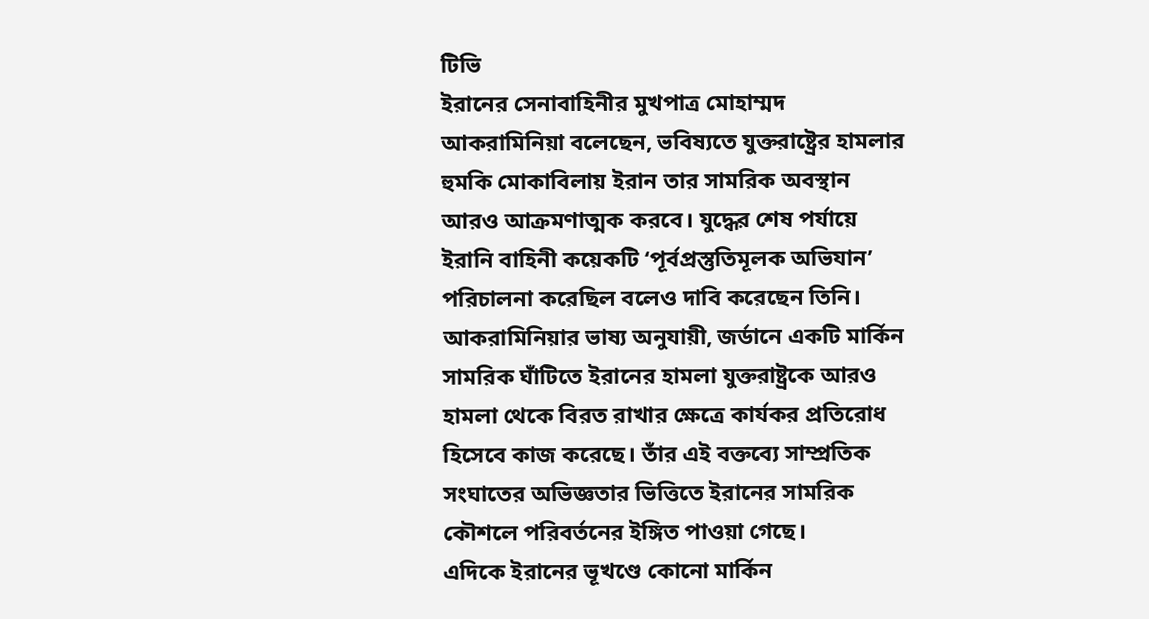টিভি
ইরানের সেনাবাহিনীর মুখপাত্র মোহাম্মদ আকরামিনিয়া বলেছেন, ভবিষ্যতে যুক্তরাষ্ট্রের হামলার হুমকি মোকাবিলায় ইরান তার সামরিক অবস্থান আরও আক্রমণাত্মক করবে। যুদ্ধের শেষ পর্যায়ে ইরানি বাহিনী কয়েকটি ‘পূর্বপ্রস্তুতিমূলক অভিযান’ পরিচালনা করেছিল বলেও দাবি করেছেন তিনি।
আকরামিনিয়ার ভাষ্য অনুযায়ী, জর্ডানে একটি মার্কিন সামরিক ঘাঁটিতে ইরানের হামলা যুক্তরাষ্ট্রকে আরও হামলা থেকে বিরত রাখার ক্ষেত্রে কার্যকর প্রতিরোধ হিসেবে কাজ করেছে। তাঁর এই বক্তব্যে সাম্প্রতিক সংঘাতের অভিজ্ঞতার ভিত্তিতে ইরানের সামরিক কৌশলে পরিবর্তনের ইঙ্গিত পাওয়া গেছে।
এদিকে ইরানের ভূখণ্ডে কোনো মার্কিন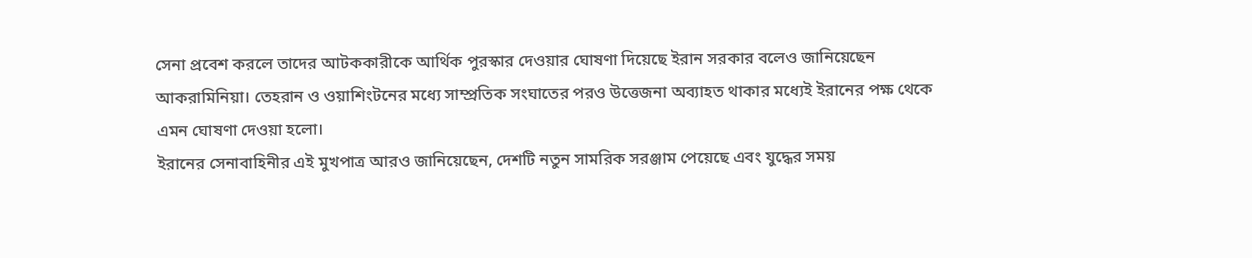সেনা প্রবেশ করলে তাদের আটককারীকে আর্থিক পুরস্কার দেওয়ার ঘোষণা দিয়েছে ইরান সরকার বলেও জানিয়েছেন আকরামিনিয়া। তেহরান ও ওয়াশিংটনের মধ্যে সাম্প্রতিক সংঘাতের পরও উত্তেজনা অব্যাহত থাকার মধ্যেই ইরানের পক্ষ থেকে এমন ঘোষণা দেওয়া হলো।
ইরানের সেনাবাহিনীর এই মুখপাত্র আরও জানিয়েছেন, দেশটি নতুন সামরিক সরঞ্জাম পেয়েছে এবং যুদ্ধের সময়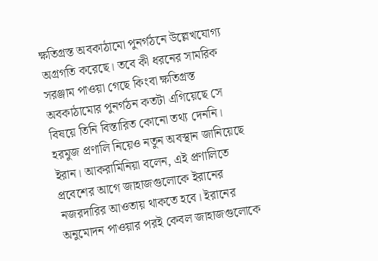ক্ষতিগ্রস্ত অবকাঠামো পুনর্গঠনে উল্লেখযোগ্য অগ্রগতি করেছে। তবে কী ধরনের সামরিক সরঞ্জাম পাওয়া গেছে কিংবা ক্ষতিগ্রস্ত অবকাঠামোর পুনর্গঠন কতটা এগিয়েছে সে বিষয়ে তিনি বিস্তারিত কোনো তথ্য দেননি।
হরমুজ প্রণালি নিয়েও নতুন অবস্থান জানিয়েছে ইরান। আকরামিনিয়া বলেন, এই প্রণালিতে প্রবেশের আগে জাহাজগুলোকে ইরানের নজরদারির আওতায় থাকতে হবে। ইরানের অনুমোদন পাওয়ার পরই কেবল জাহাজগুলোকে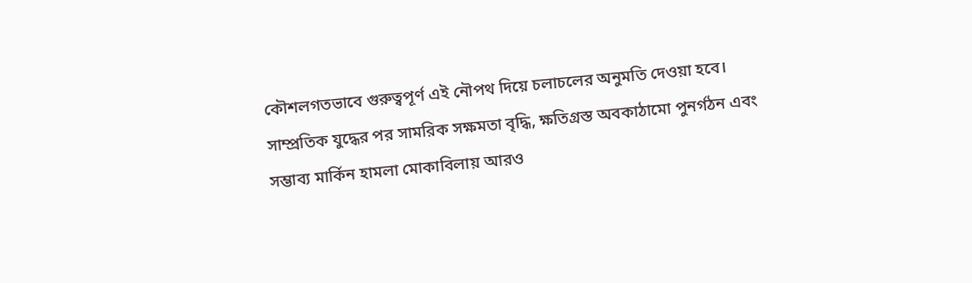কৌশলগতভাবে গুরুত্বপূর্ণ এই নৌপথ দিয়ে চলাচলের অনুমতি দেওয়া হবে।
সাম্প্রতিক যুদ্ধের পর সামরিক সক্ষমতা বৃদ্ধি, ক্ষতিগ্রস্ত অবকাঠামো পুনর্গঠন এবং সম্ভাব্য মার্কিন হামলা মোকাবিলায় আরও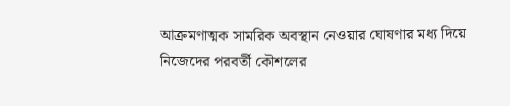আক্রমণাত্মক সামরিক অবস্থান নেওয়ার ঘোষণার মধ্য দিয়ে নিজেদের পরবর্তী কৌশলের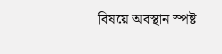বিষয়ে অবস্থান স্পষ্ট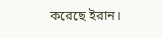করেছে ইরান।